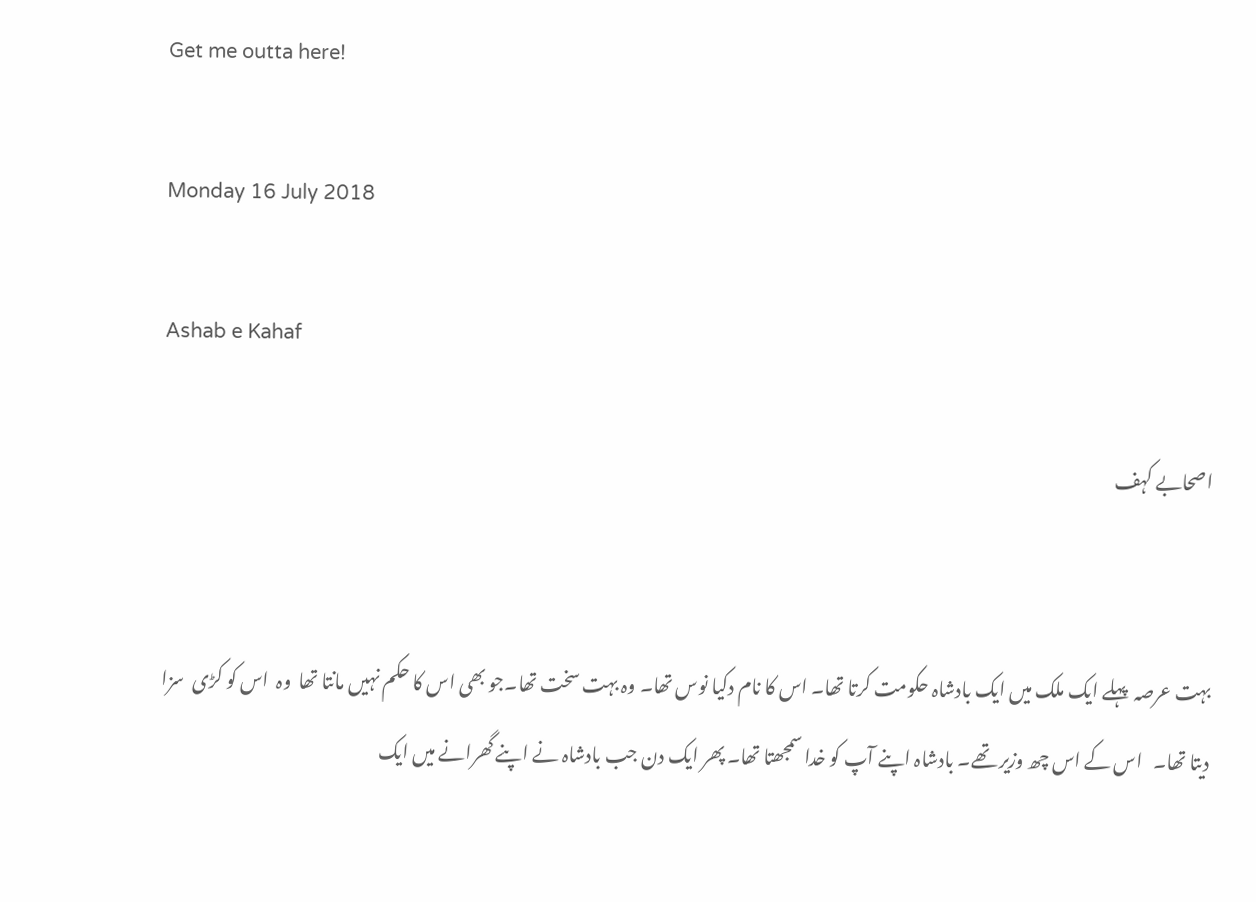Get me outta here!

Monday 16 July 2018

Ashab e Kahaf

اصحابے کہف


بہت عرصہ  پہلے ایک ملک میں ایک بادشاہ حکومت کرتا تھا۔ اس کا نام دکیا نوس تھا۔ وہ بہت سخت تھا۔جو بھی اس کا حکم نہیں مانتا تھا  وہ  اس کو کڑی  سزا دیتا تھا۔   اس کے اس چھ وزیر تھے۔ بادشاہ اپنے آپ کو خدا سمجھتا تھا۔ پھر ایک دن جب بادشاہ نے اپنے گھرانے میں ایک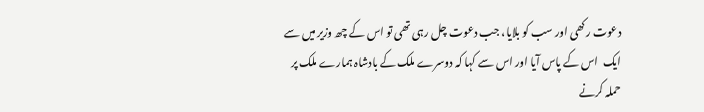دعوت رکھی اور سب کو بلایا، جب دعوت چل رہی تھی تو اس کے چھ وزیر میں سے ایک  اس کے پاس آیا اور اس سے کہا کہ دوسرے ملک کے بادشاہ ہمارے ملک پر حملہ کرنے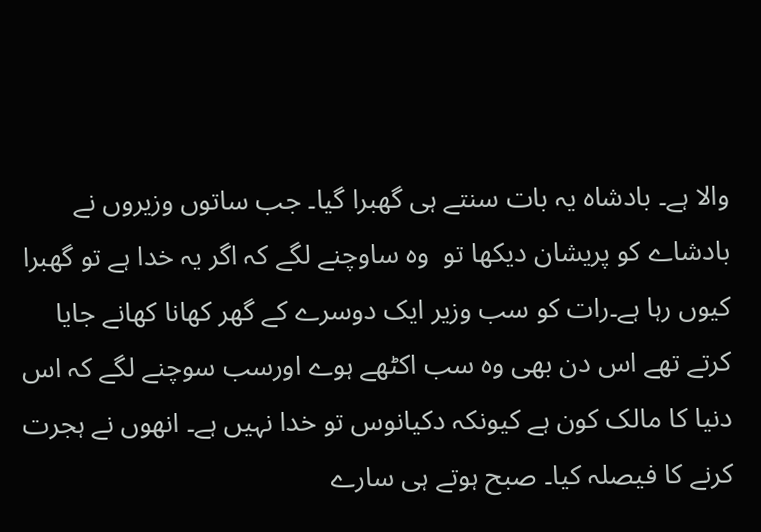والا ہے۔ بادشاہ یہ بات سنتے ہی گھبرا گیا۔ جب ساتوں وزیروں نے بادشاے کو پریشان دیکھا تو  وہ ساوچنے لگے کہ اگر یہ خدا ہے تو گھبرا کیوں رہا ہے۔رات کو سب وزیر ایک دوسرے کے گھر کھانا کھانے جایا کرتے تھے اس دن بھی وہ سب اکٹھے ہوے اورسب سوچنے لگے کہ اس دنیا کا مالک کون ہے کیونکہ دکیانوس تو خدا نہیں ہے۔ انھوں نے ہجرت کرنے کا فیصلہ کیا۔ صبح ہوتے ہی سارے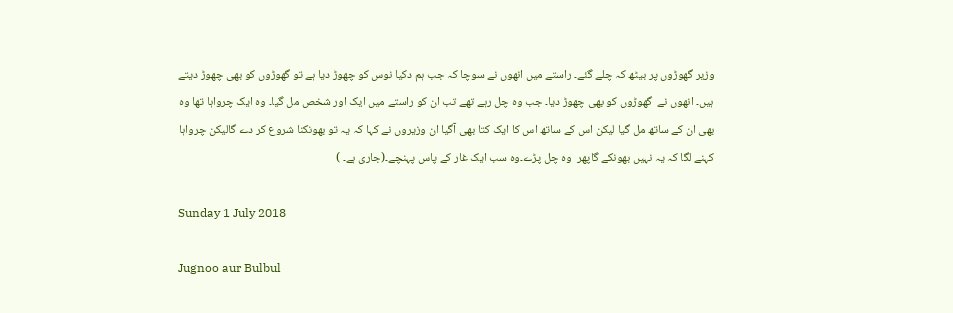وزیر گھوڑوں پر بیٹھ کہ چلے گئے۔ راستے میں انھوں نے سوچا کہ جب ہم دکیا نوس کو چھوڑ دیا ہے تو گھوڑوں کو بھی چھوڑ دیتے ہیں۔ انھوں نے  گھوڑوں کو بھی چھوڑ دیا۔ جب وہ چل رہے تھے تب ان کو راستے میں ایک اور شخص مل گیا۔ وہ ایک چرواہا تھا وہ بھی ان کے ساتھ مل گیا لیکن اس کے ساتھ اس کا ایک کتا بھی آگیا ان وزیروں نے کہا کہ یہ تو بھونکنا شروع کر دے گالیکن چرواہا کہنے لگا کہ یہ نہیں بھونکے گاپھر  وہ چل پڑے۔وہ سب ایک غار کے پاس پہنچے۔(جاری ہے۔ )

Sunday 1 July 2018

Jugnoo aur Bulbul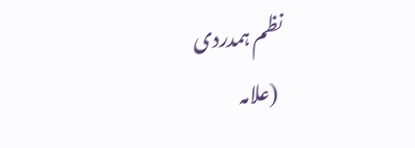نظم ہمدردی
 (علامہ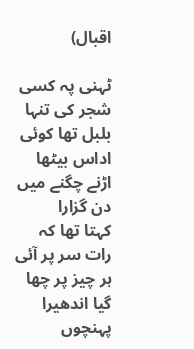اقبال)

ٹہنی پہ کسی شجر کی تنہا                     بلبل تھا کوئی اداس بیٹھا
اڑنے چگنے میں دن گزارا                 کہتا تھا کہ رات سر پر آئی
ہر چیز پر چھا گیا اندھیرا                پہنچوں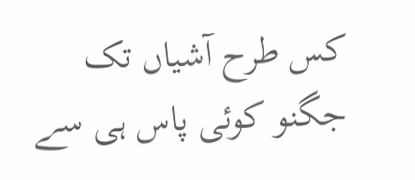کس طرح آشیاں تک
جگنو کوئی پاس ہی سے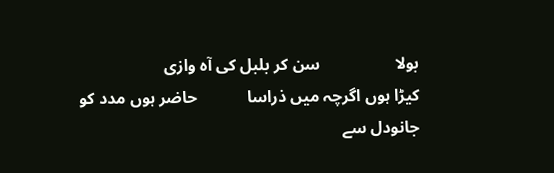بولا                  سن کر بلبل کی آہ وازی
کیڑا ہوں اگرچہ میں ذراسا            حاضر ہوں مدد کو جانودل سے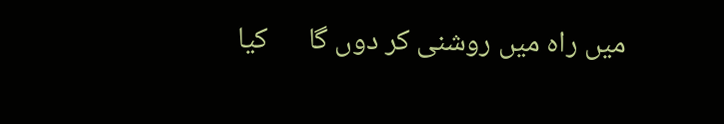میں راہ میں روشنی کر دوں گا      کیا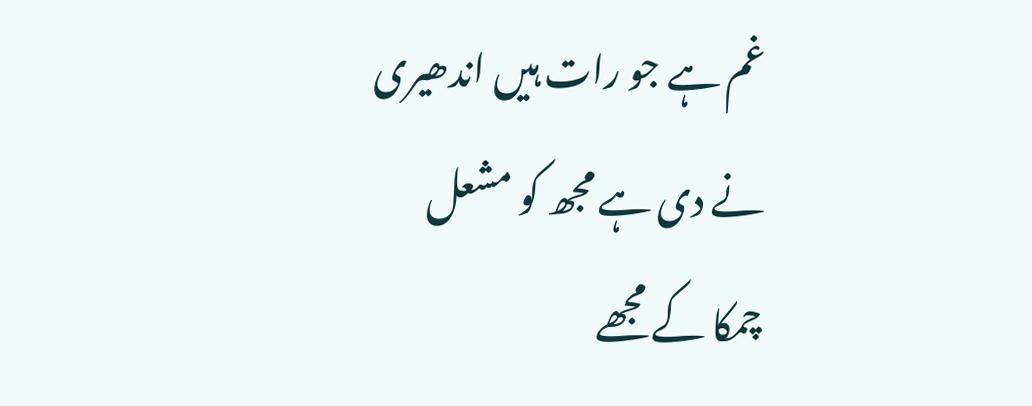غم ہے جو رات ہیں اندھیری
نے دی ہے مجھ کو مشعل                چمکا کے مجھے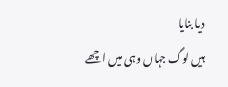دیا بنایا
ہیں لوگ جہاں وہی میں اچھے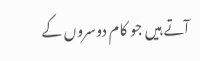آتے ہیں جو کام دوسروں کے